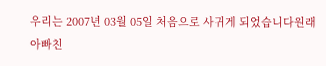우리는 2007년 03월 05일 처음으로 사귀게 되었습니다원래 아빠친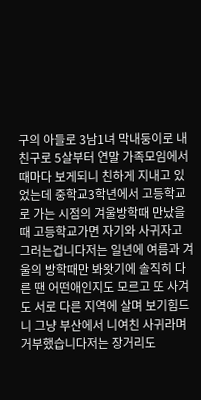구의 아들로 3남1녀 막내둥이로 내친구로 5살부터 연말 가족모임에서 때마다 보게되니 친하게 지내고 있었는데 중학교3학년에서 고등학교로 가는 시점의 겨울방학때 만났을때 고등학교가면 자기와 사귀자고 그러는겁니다저는 일년에 여름과 겨울의 방학때만 봐왓기에 솔직히 다른 땐 어떤애인지도 모르고 또 사겨도 서로 다른 지역에 살며 보기힘드니 그냥 부산에서 니여친 사귀라며 거부했습니다저는 장거리도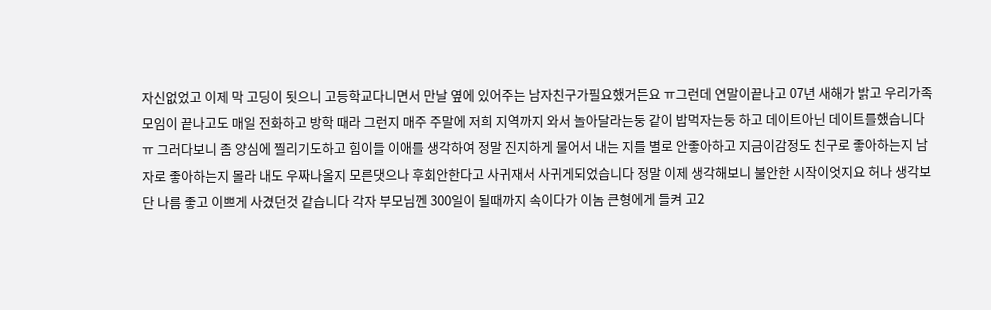자신없었고 이제 막 고딩이 됫으니 고등학교다니면서 만날 옆에 있어주는 남자친구가필요했거든요 ㅠ그런데 연말이끝나고 07년 새해가 밝고 우리가족모임이 끝나고도 매일 전화하고 방학 때라 그런지 매주 주말에 저희 지역까지 와서 놀아달라는둥 같이 밥먹자는둥 하고 데이트아닌 데이트를했습니다 ㅠ 그러다보니 좀 양심에 찔리기도하고 힘이들 이애를 생각하여 정말 진지하게 물어서 내는 지를 별로 안좋아하고 지금이감정도 친구로 좋아하는지 남자로 좋아하는지 몰라 내도 우짜나올지 모른댓으나 후회안한다고 사귀재서 사귀게되었습니다 정말 이제 생각해보니 불안한 시작이엇지요 허나 생각보단 나름 좋고 이쁘게 사겼던것 같습니다 각자 부모님껜 300일이 될때까지 속이다가 이놈 큰형에게 들켜 고2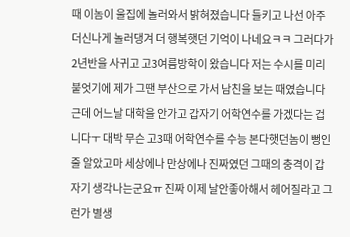때 이놈이 울집에 놀러와서 밝혀졌습니다 들키고 나선 아주 더신나게 놀러댕겨 더 행복햇던 기억이 나네요ㅋㅋ 그러다가 2년반을 사귀고 고3여름방학이 왔습니다 저는 수시를 미리 붙엇기에 제가 그땐 부산으로 가서 남친을 보는 때였습니다 근데 어느날 대학을 안가고 갑자기 어학연수를 가겠다는 겁니다ㅜ 대박 무슨 고3때 어학연수를 수능 본다햇던놈이 뻥인줄 알았고마 세상에나 만상에나 진짜였던 그때의 충격이 갑자기 생각나는군요ㅠ 진짜 이제 날안좋아해서 헤어질라고 그런가 별생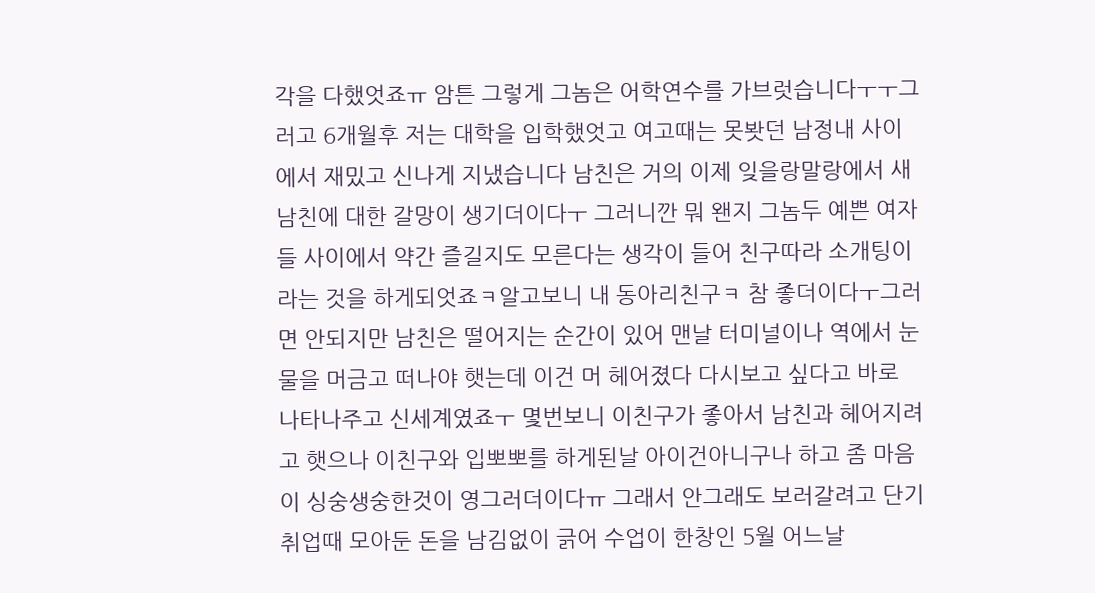각을 다했엇죠ㅠ 암튼 그렇게 그놈은 어학연수를 가브럿습니다ㅜㅜ그러고 6개월후 저는 대학을 입학했엇고 여고때는 못봣던 남정내 사이에서 재밌고 신나게 지냈습니다 남친은 거의 이제 잊을랑말랑에서 새 남친에 대한 갈망이 생기더이다ㅜ 그러니깐 뭐 왠지 그놈두 예쁜 여자들 사이에서 약간 즐길지도 모른다는 생각이 들어 친구따라 소개팅이라는 것을 하게되엇죠ㅋ알고보니 내 동아리친구ㅋ 참 좋더이다ㅜ그러면 안되지만 남친은 떨어지는 순간이 있어 맨날 터미널이나 역에서 눈물을 머금고 떠나야 햇는데 이건 머 헤어졌다 다시보고 싶다고 바로 나타나주고 신세계였죠ㅜ 몇번보니 이친구가 좋아서 남친과 헤어지려고 햇으나 이친구와 입뽀뽀를 하게된날 아이건아니구나 하고 좀 마음이 싱숭생숭한것이 영그러더이다ㅠ 그래서 안그래도 보러갈려고 단기취업때 모아둔 돈을 남김없이 긁어 수업이 한창인 5월 어느날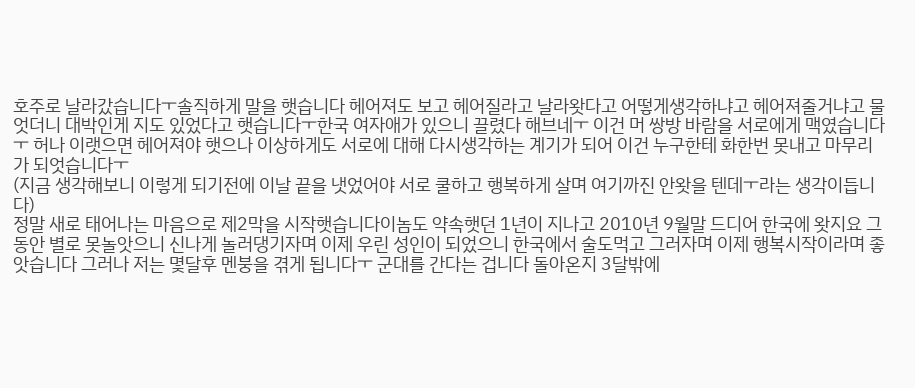호주로 날라갔습니다ㅜ솔직하게 말을 햇습니다 헤어져도 보고 헤어질라고 날라왓다고 어떻게생각하냐고 헤어져줄거냐고 물엇더니 대박인게 지도 있었다고 햇습니다ㅜ한국 여자애가 있으니 끌렸다 해브네ㅜ 이건 머 쌍방 바람을 서로에게 맥였습니다ㅜ 허나 이랫으면 헤어져야 햇으나 이상하게도 서로에 대해 다시생각하는 계기가 되어 이건 누구한테 화한번 못내고 마무리가 되엇습니다ㅜ
(지금 생각해보니 이렇게 되기전에 이날 끝을 냇었어야 서로 쿨하고 행복하게 살며 여기까진 안왓을 텐데ㅜ라는 생각이듭니다)
정말 새로 태어나는 마음으로 제2막을 시작햇습니다이놈도 약속햇던 1년이 지나고 2010년 9월말 드디어 한국에 왓지요 그동안 별로 못놀앗으니 신나게 놀러댕기자며 이제 우린 성인이 되었으니 한국에서 술도먹고 그러자며 이제 행복시작이라며 좋앗습니다 그러나 저는 몇달후 멘붕을 겪게 됩니다ㅜ 군대를 간다는 겁니다 돌아온지 3달밖에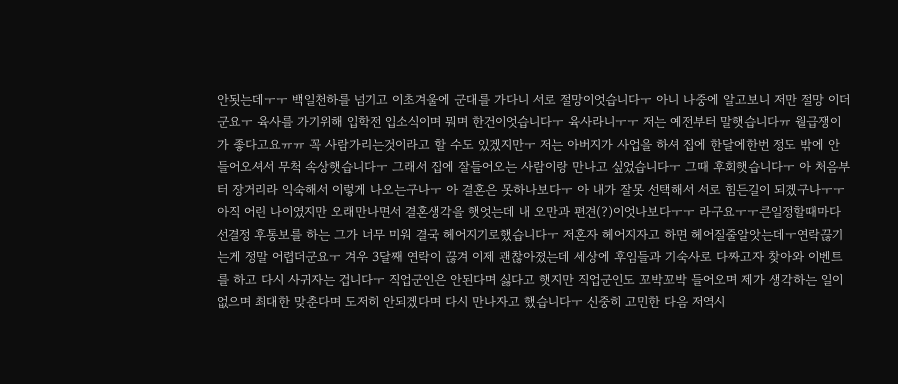안됫는데ㅜㅜ 백일천하를 넘기고 이초겨울에 군대를 가다니 서로 절망이엇습니다ㅜ 아니 나중에 알고보니 저만 절망 이더군요ㅜ 육사를 가기위해 입학전 입소식이며 뭐며 한건이엇습니다ㅜ 육사라니ㅜㅜ 저는 예전부터 말햇습니다ㅠ 월급쟁이가 좋다고요ㅠㅠ 꼭 사람가리는것이라고 할 수도 있겠지만ㅜ 저는 아버지가 사업을 하셔 집에 한달에한번 정도 밖에 안들어오셔서 무척 속상햇습니다ㅜ 그래서 집에 잘들어오는 사람이랑 만나고 싶었습니다ㅜ 그때 후회햇습니다ㅜ 아 처음부터 장거리라 익숙해서 이렇게 나오는구나ㅜ 아 결혼은 못하나보다ㅜ 아 내가 잘못 선택해서 서로 힘든길이 되겠구나ㅜㅜ아직 어린 나이였지만 오래만나면서 결혼생각을 햇엇는데 내 오만과 편견(?)이엇나보다ㅜㅜ 라구요ㅜㅜ큰일정할때마다 선결정 후통보를 하는 그가 너무 미워 결국 헤어지기로했습니다ㅜ 저혼자 헤어지자고 하면 헤어질줄알앗는데ㅜ연락끊기는게 정말 어렵더군요ㅜ 겨우 3달째 연락이 끊겨 이제 괜찮아졌는데 세상에 후임들과 기숙사로 다짜고자 찾아와 이벤트를 하고 다시 사귀자는 겁니다ㅜ 직업군인은 안된다며 싫다고 햇지만 직업군인도 꼬박꼬박 들어오며 제가 생각하는 일이 없으며 최대한 맞춘다며 도저히 안되겠다며 다시 만나자고 했습니다ㅜ 신중히 고민한 다음 저역시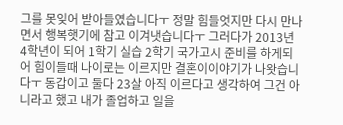그를 못잊어 받아들였습니다ㅜ 정말 힘들엇지만 다시 만나면서 행복햇기에 참고 이겨냇습니다ㅜ 그러다가 2013년 4학년이 되어 1학기 실습 2학기 국가고시 준비를 하게되어 힘이들때 나이로는 이르지만 결혼이이야기가 나왓습니다ㅜ 동갑이고 둘다 23살 아직 이르다고 생각하여 그건 아니라고 했고 내가 졸업하고 일을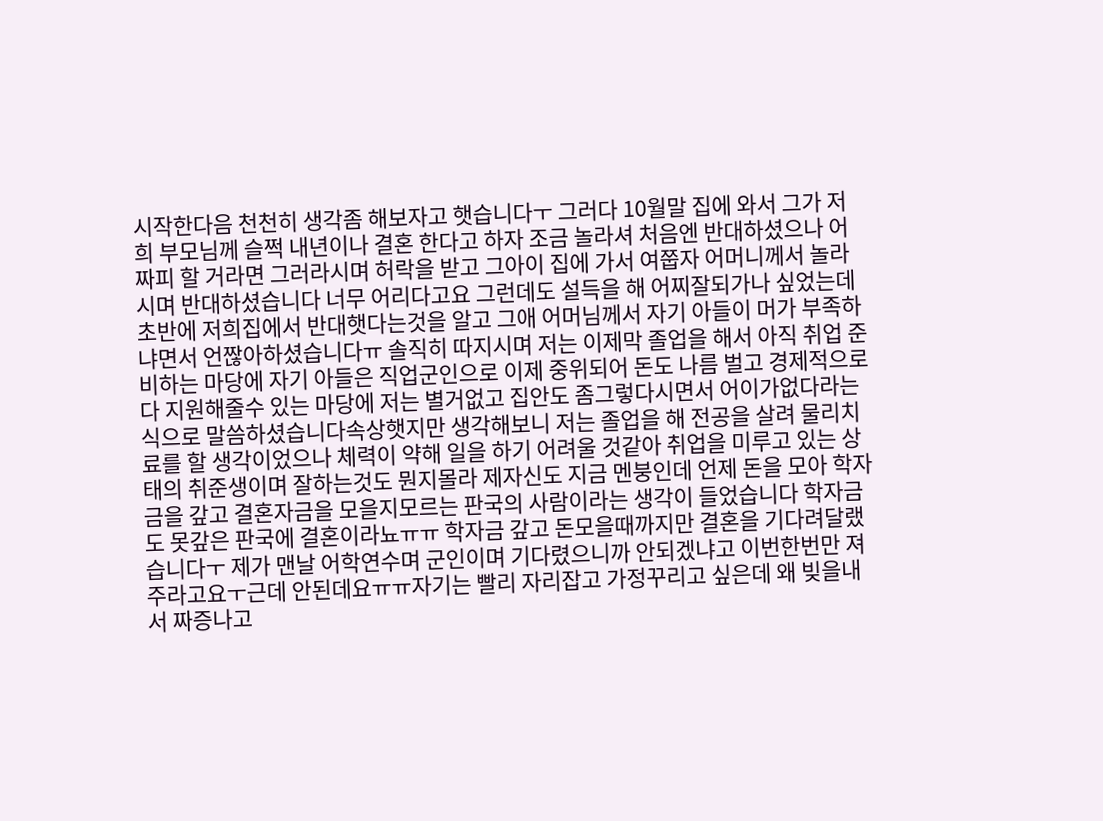시작한다음 천천히 생각좀 해보자고 햇습니다ㅜ 그러다 10월말 집에 와서 그가 저희 부모님께 슬쩍 내년이나 결혼 한다고 하자 조금 놀라셔 처음엔 반대하셨으나 어짜피 할 거라면 그러라시며 허락을 받고 그아이 집에 가서 여쭙자 어머니께서 놀라시며 반대하셨습니다 너무 어리다고요 그런데도 설득을 해 어찌잘되가나 싶었는데 초반에 저희집에서 반대햇다는것을 알고 그애 어머님께서 자기 아들이 머가 부족하냐면서 언짢아하셨습니다ㅠ 솔직히 따지시며 저는 이제막 졸업을 해서 아직 취업 준비하는 마당에 자기 아들은 직업군인으로 이제 중위되어 돈도 나름 벌고 경제적으로 다 지원해줄수 있는 마당에 저는 별거없고 집안도 좀그렇다시면서 어이가없다라는식으로 말씀하셨습니다속상햇지만 생각해보니 저는 졸업을 해 전공을 살려 물리치료를 할 생각이었으나 체력이 약해 일을 하기 어려울 것같아 취업을 미루고 있는 상태의 취준생이며 잘하는것도 뭔지몰라 제자신도 지금 멘붕인데 언제 돈을 모아 학자금을 갚고 결혼자금을 모을지모르는 판국의 사람이라는 생각이 들었습니다 학자금도 못갚은 판국에 결혼이라뇨ㅠㅠ 학자금 갚고 돈모을때까지만 결혼을 기다려달랬습니다ㅜ 제가 맨날 어학연수며 군인이며 기다렸으니까 안되겠냐고 이번한번만 져주라고요ㅜ근데 안된데요ㅠㅠ자기는 빨리 자리잡고 가정꾸리고 싶은데 왜 빚을내서 짜증나고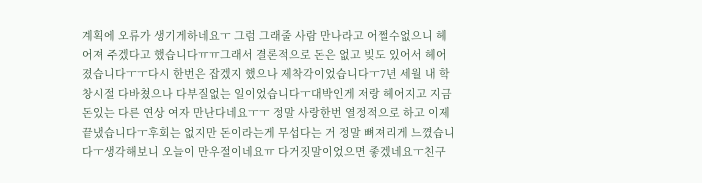계획에 오류가 생기게하네요ㅜ 그럼 그래줄 사람 만나라고 어쩔수없으니 헤어져 주겠다고 했습니다ㅠㅠ그래서 결론적으로 돈은 없고 빚도 있어서 헤어졌습니다ㅜㅜ다시 한번은 잡겠지 했으나 제착각이었습니다ㅜ7년 세월 내 학창시절 다바쳤으나 다부질없는 일이었습니다ㅜ대박인게 저랑 헤어지고 지금 돈있는 다른 연상 여자 만난다네요ㅜㅜ 정말 사랑한번 열정적으로 하고 이제 끝냈습니다ㅜ후회는 없지만 돈이라는게 무섭다는 거 정말 뼈져리게 느꼈습니다ㅜ생각해보니 오늘이 만우절이네요ㅠ 다거짓말이었으면 좋겠네요ㅜ친구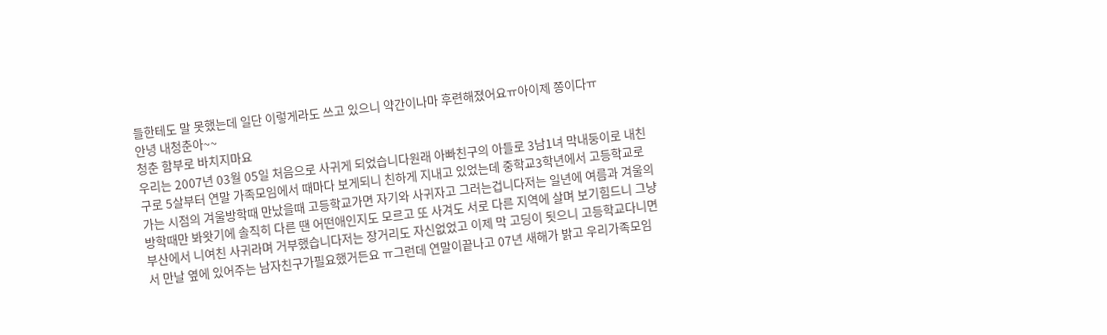들한테도 말 못했는데 일단 이렇게라도 쓰고 있으니 약간이나마 후련해졌어요ㅠ아이제 쫑이다ㅠ
안녕 내청춘아~~
청춘 함부로 바치지마요
우리는 2007년 03월 05일 처음으로 사귀게 되었습니다원래 아빠친구의 아들로 3남1녀 막내둥이로 내친구로 5살부터 연말 가족모임에서 때마다 보게되니 친하게 지내고 있었는데 중학교3학년에서 고등학교로 가는 시점의 겨울방학때 만났을때 고등학교가면 자기와 사귀자고 그러는겁니다저는 일년에 여름과 겨울의 방학때만 봐왓기에 솔직히 다른 땐 어떤애인지도 모르고 또 사겨도 서로 다른 지역에 살며 보기힘드니 그냥 부산에서 니여친 사귀라며 거부했습니다저는 장거리도 자신없었고 이제 막 고딩이 됫으니 고등학교다니면서 만날 옆에 있어주는 남자친구가필요했거든요 ㅠ그런데 연말이끝나고 07년 새해가 밝고 우리가족모임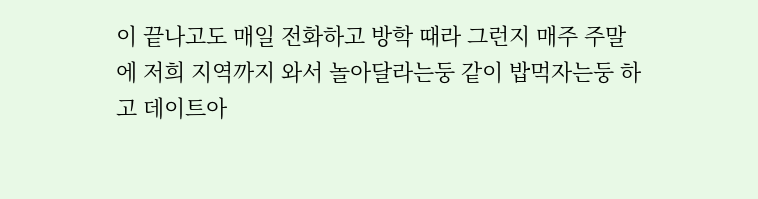이 끝나고도 매일 전화하고 방학 때라 그런지 매주 주말에 저희 지역까지 와서 놀아달라는둥 같이 밥먹자는둥 하고 데이트아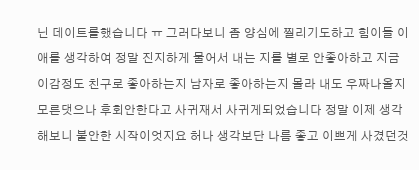닌 데이트를했습니다 ㅠ 그러다보니 좀 양심에 찔리기도하고 힘이들 이애를 생각하여 정말 진지하게 물어서 내는 지를 별로 안좋아하고 지금이감정도 친구로 좋아하는지 남자로 좋아하는지 몰라 내도 우짜나올지 모른댓으나 후회안한다고 사귀재서 사귀게되었습니다 정말 이제 생각해보니 불안한 시작이엇지요 허나 생각보단 나름 좋고 이쁘게 사겼던것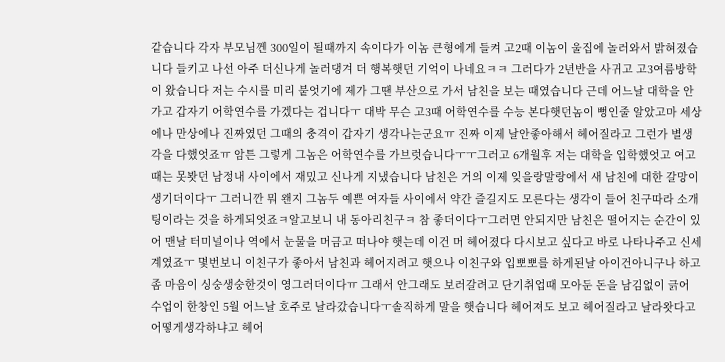같습니다 각자 부모님껜 300일이 될때까지 속이다가 이놈 큰형에게 들켜 고2때 이놈이 울집에 놀러와서 밝혀졌습니다 들키고 나선 아주 더신나게 놀러댕겨 더 행복햇던 기억이 나네요ㅋㅋ 그러다가 2년반을 사귀고 고3여름방학이 왔습니다 저는 수시를 미리 붙엇기에 제가 그땐 부산으로 가서 남친을 보는 때였습니다 근데 어느날 대학을 안가고 갑자기 어학연수를 가겠다는 겁니다ㅜ 대박 무슨 고3때 어학연수를 수능 본다햇던놈이 뻥인줄 알았고마 세상에나 만상에나 진짜였던 그때의 충격이 갑자기 생각나는군요ㅠ 진짜 이제 날안좋아해서 헤어질라고 그런가 별생각을 다했엇죠ㅠ 암튼 그렇게 그놈은 어학연수를 가브럿습니다ㅜㅜ그러고 6개월후 저는 대학을 입학했엇고 여고때는 못봣던 남정내 사이에서 재밌고 신나게 지냈습니다 남친은 거의 이제 잊을랑말랑에서 새 남친에 대한 갈망이 생기더이다ㅜ 그러니깐 뭐 왠지 그놈두 예쁜 여자들 사이에서 약간 즐길지도 모른다는 생각이 들어 친구따라 소개팅이라는 것을 하게되엇죠ㅋ알고보니 내 동아리친구ㅋ 참 좋더이다ㅜ그러면 안되지만 남친은 떨어지는 순간이 있어 맨날 터미널이나 역에서 눈물을 머금고 떠나야 햇는데 이건 머 헤어졌다 다시보고 싶다고 바로 나타나주고 신세계였죠ㅜ 몇번보니 이친구가 좋아서 남친과 헤어지려고 햇으나 이친구와 입뽀뽀를 하게된날 아이건아니구나 하고 좀 마음이 싱숭생숭한것이 영그러더이다ㅠ 그래서 안그래도 보러갈려고 단기취업때 모아둔 돈을 남김없이 긁어 수업이 한창인 5월 어느날 호주로 날라갔습니다ㅜ솔직하게 말을 햇습니다 헤어져도 보고 헤어질라고 날라왓다고 어떻게생각하냐고 헤어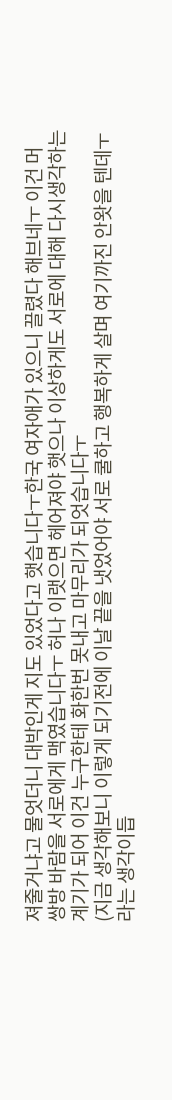져줄거냐고 물엇더니 대박인게 지도 있었다고 햇습니다ㅜ한국 여자애가 있으니 끌렸다 해브네ㅜ 이건 머 쌍방 바람을 서로에게 맥였습니다ㅜ 허나 이랫으면 헤어져야 햇으나 이상하게도 서로에 대해 다시생각하는 계기가 되어 이건 누구한테 화한번 못내고 마무리가 되엇습니다ㅜ
(지금 생각해보니 이렇게 되기전에 이날 끝을 냇었어야 서로 쿨하고 행복하게 살며 여기까진 안왓을 텐데ㅜ라는 생각이듭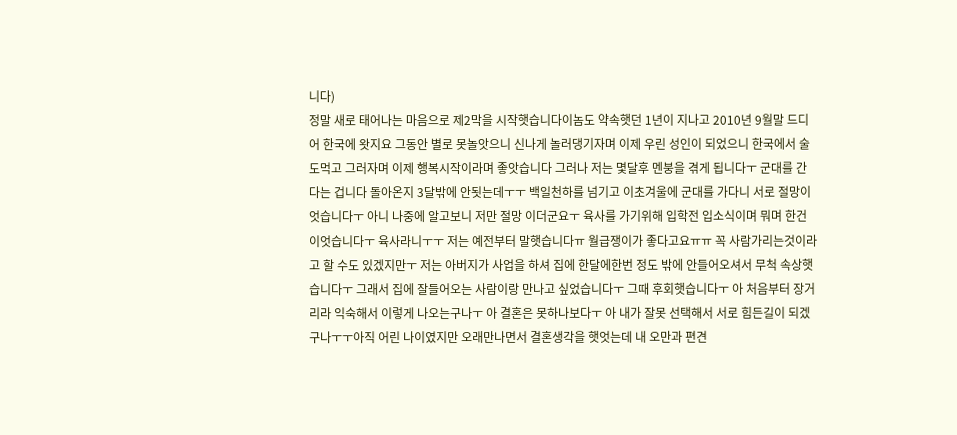니다)
정말 새로 태어나는 마음으로 제2막을 시작햇습니다이놈도 약속햇던 1년이 지나고 2010년 9월말 드디어 한국에 왓지요 그동안 별로 못놀앗으니 신나게 놀러댕기자며 이제 우린 성인이 되었으니 한국에서 술도먹고 그러자며 이제 행복시작이라며 좋앗습니다 그러나 저는 몇달후 멘붕을 겪게 됩니다ㅜ 군대를 간다는 겁니다 돌아온지 3달밖에 안됫는데ㅜㅜ 백일천하를 넘기고 이초겨울에 군대를 가다니 서로 절망이엇습니다ㅜ 아니 나중에 알고보니 저만 절망 이더군요ㅜ 육사를 가기위해 입학전 입소식이며 뭐며 한건이엇습니다ㅜ 육사라니ㅜㅜ 저는 예전부터 말햇습니다ㅠ 월급쟁이가 좋다고요ㅠㅠ 꼭 사람가리는것이라고 할 수도 있겠지만ㅜ 저는 아버지가 사업을 하셔 집에 한달에한번 정도 밖에 안들어오셔서 무척 속상햇습니다ㅜ 그래서 집에 잘들어오는 사람이랑 만나고 싶었습니다ㅜ 그때 후회햇습니다ㅜ 아 처음부터 장거리라 익숙해서 이렇게 나오는구나ㅜ 아 결혼은 못하나보다ㅜ 아 내가 잘못 선택해서 서로 힘든길이 되겠구나ㅜㅜ아직 어린 나이였지만 오래만나면서 결혼생각을 햇엇는데 내 오만과 편견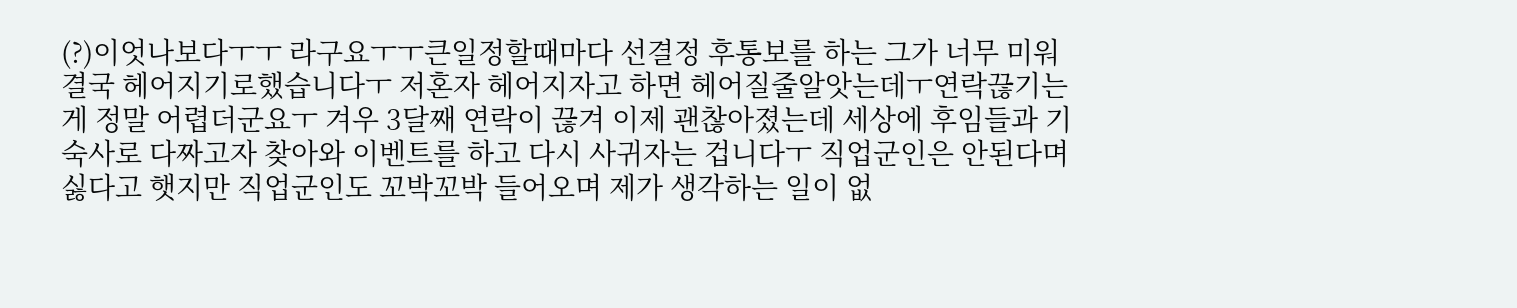(?)이엇나보다ㅜㅜ 라구요ㅜㅜ큰일정할때마다 선결정 후통보를 하는 그가 너무 미워 결국 헤어지기로했습니다ㅜ 저혼자 헤어지자고 하면 헤어질줄알앗는데ㅜ연락끊기는게 정말 어렵더군요ㅜ 겨우 3달째 연락이 끊겨 이제 괜찮아졌는데 세상에 후임들과 기숙사로 다짜고자 찾아와 이벤트를 하고 다시 사귀자는 겁니다ㅜ 직업군인은 안된다며 싫다고 햇지만 직업군인도 꼬박꼬박 들어오며 제가 생각하는 일이 없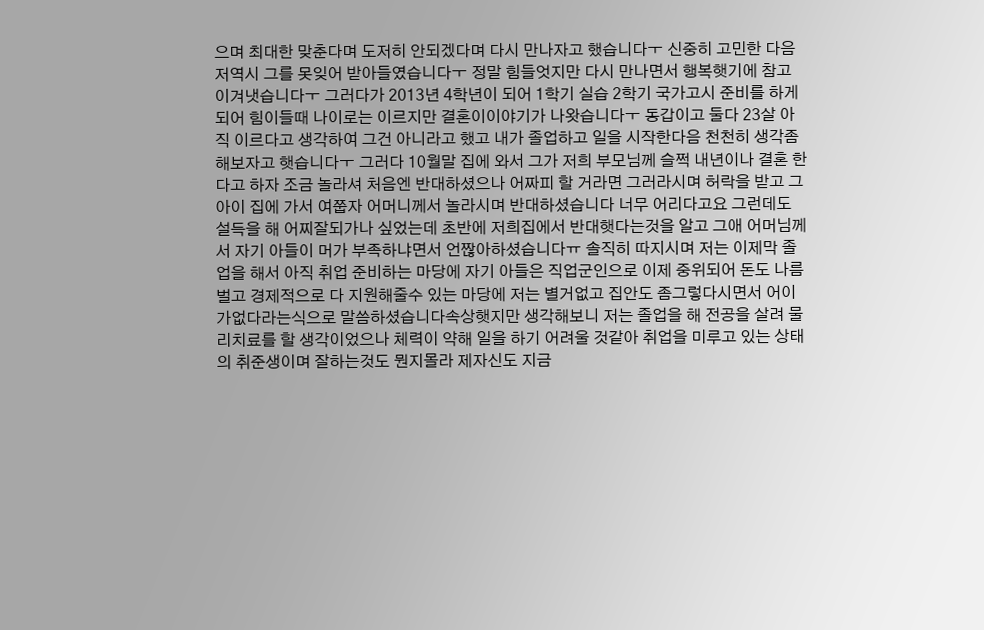으며 최대한 맞춘다며 도저히 안되겠다며 다시 만나자고 했습니다ㅜ 신중히 고민한 다음 저역시 그를 못잊어 받아들였습니다ㅜ 정말 힘들엇지만 다시 만나면서 행복햇기에 참고 이겨냇습니다ㅜ 그러다가 2013년 4학년이 되어 1학기 실습 2학기 국가고시 준비를 하게되어 힘이들때 나이로는 이르지만 결혼이이야기가 나왓습니다ㅜ 동갑이고 둘다 23살 아직 이르다고 생각하여 그건 아니라고 했고 내가 졸업하고 일을 시작한다음 천천히 생각좀 해보자고 햇습니다ㅜ 그러다 10월말 집에 와서 그가 저희 부모님께 슬쩍 내년이나 결혼 한다고 하자 조금 놀라셔 처음엔 반대하셨으나 어짜피 할 거라면 그러라시며 허락을 받고 그아이 집에 가서 여쭙자 어머니께서 놀라시며 반대하셨습니다 너무 어리다고요 그런데도 설득을 해 어찌잘되가나 싶었는데 초반에 저희집에서 반대햇다는것을 알고 그애 어머님께서 자기 아들이 머가 부족하냐면서 언짢아하셨습니다ㅠ 솔직히 따지시며 저는 이제막 졸업을 해서 아직 취업 준비하는 마당에 자기 아들은 직업군인으로 이제 중위되어 돈도 나름 벌고 경제적으로 다 지원해줄수 있는 마당에 저는 별거없고 집안도 좀그렇다시면서 어이가없다라는식으로 말씀하셨습니다속상햇지만 생각해보니 저는 졸업을 해 전공을 살려 물리치료를 할 생각이었으나 체력이 약해 일을 하기 어려울 것같아 취업을 미루고 있는 상태의 취준생이며 잘하는것도 뭔지몰라 제자신도 지금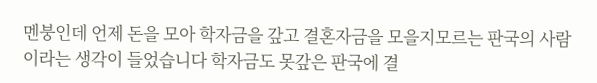멘붕인데 언제 돈을 모아 학자금을 갚고 결혼자금을 모을지모르는 판국의 사람이라는 생각이 들었습니다 학자금도 못갚은 판국에 결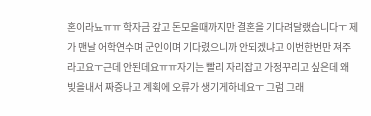혼이라뇨ㅠㅠ 학자금 갚고 돈모을때까지만 결혼을 기다려달랬습니다ㅜ 제가 맨날 어학연수며 군인이며 기다렸으니까 안되겠냐고 이번한번만 져주라고요ㅜ근데 안된데요ㅠㅠ자기는 빨리 자리잡고 가정꾸리고 싶은데 왜 빚을내서 짜증나고 계획에 오류가 생기게하네요ㅜ 그럼 그래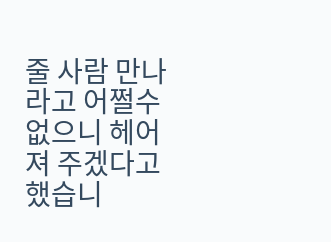줄 사람 만나라고 어쩔수없으니 헤어져 주겠다고 했습니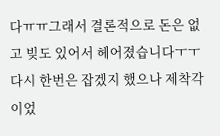다ㅠㅠ그래서 결론적으로 돈은 없고 빚도 있어서 헤어졌습니다ㅜㅜ다시 한번은 잡겠지 했으나 제착각이었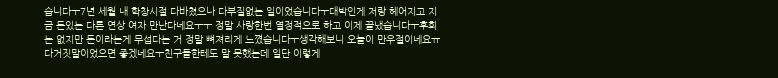습니다ㅜ7년 세월 내 학창시절 다바쳤으나 다부질없는 일이었습니다ㅜ대박인게 저랑 헤어지고 지금 돈있는 다른 연상 여자 만난다네요ㅜㅜ 정말 사랑한번 열정적으로 하고 이제 끝냈습니다ㅜ후회는 없지만 돈이라는게 무섭다는 거 정말 뼈져리게 느꼈습니다ㅜ생각해보니 오늘이 만우절이네요ㅠ 다거짓말이었으면 좋겠네요ㅜ친구들한테도 말 못했는데 일단 이렇게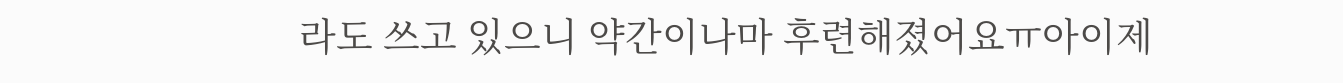라도 쓰고 있으니 약간이나마 후련해졌어요ㅠ아이제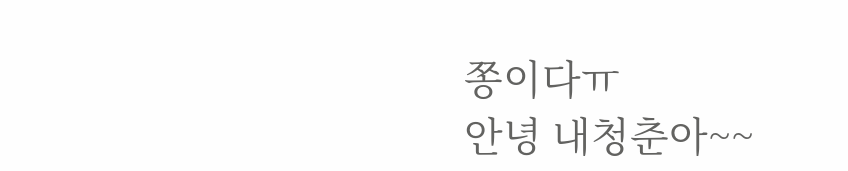쫑이다ㅠ
안녕 내청춘아~~